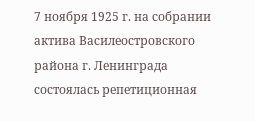7 ноября 1925 г. на собрании актива Василеостровского района г. Ленинграда состоялась репетиционная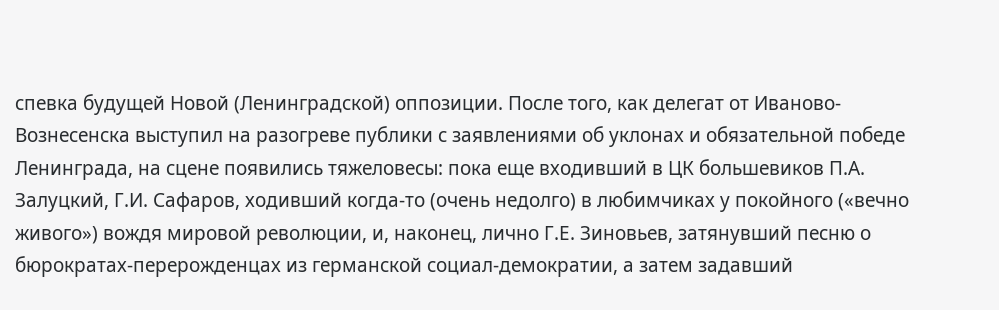спевка будущей Новой (Ленинградской) оппозиции. После того, как делегат от Иваново-Вознесенска выступил на разогреве публики с заявлениями об уклонах и обязательной победе Ленинграда, на сцене появились тяжеловесы: пока еще входивший в ЦК большевиков П.А. Залуцкий, Г.И. Сафаров, ходивший когда-то (очень недолго) в любимчиках у покойного («вечно живого») вождя мировой революции, и, наконец, лично Г.Е. Зиновьев, затянувший песню о бюрократах-перерожденцах из германской социал-демократии, а затем задавший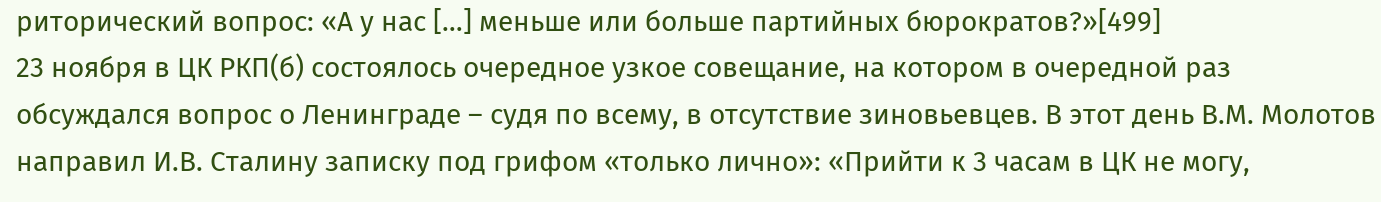риторический вопрос: «А у нас […] меньше или больше партийных бюрократов?»[499]
23 ноября в ЦК РКП(б) состоялось очередное узкое совещание, на котором в очередной раз обсуждался вопрос о Ленинграде – судя по всему, в отсутствие зиновьевцев. В этот день В.М. Молотов направил И.В. Сталину записку под грифом «только лично»: «Прийти к 3 часам в ЦК не могу,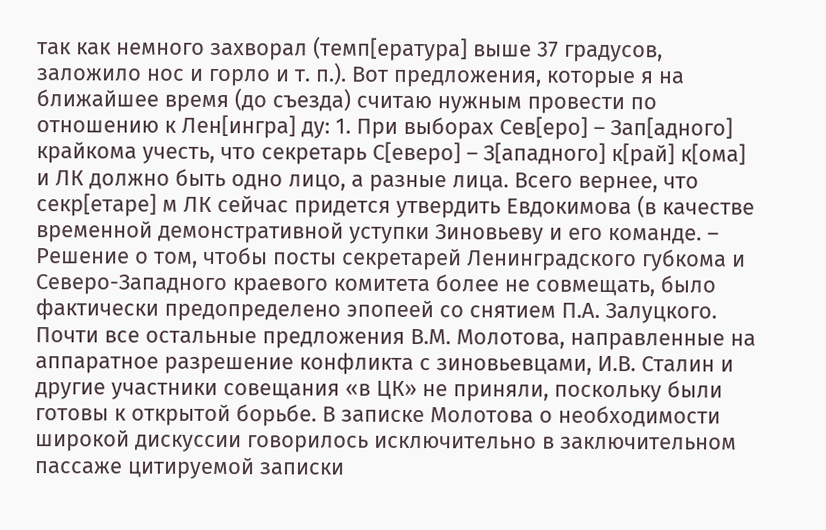так как немного захворал (темп[ература] выше 37 градусов, заложило нос и горло и т. п.). Вот предложения, которые я на ближайшее время (до съезда) считаю нужным провести по отношению к Лен[ингра] ду: 1. При выборах Сев[еро] – Зап[адного] крайкома учесть, что секретарь С[еверо] – З[ападного] к[рай] к[ома] и ЛК должно быть одно лицо, а разные лица. Всего вернее, что секр[етаре] м ЛК сейчас придется утвердить Евдокимова (в качестве временной демонстративной уступки Зиновьеву и его команде. –
Решение о том, чтобы посты секретарей Ленинградского губкома и Северо-Западного краевого комитета более не совмещать, было фактически предопределено эпопеей со снятием П.А. Залуцкого. Почти все остальные предложения В.М. Молотова, направленные на аппаратное разрешение конфликта с зиновьевцами, И.В. Сталин и другие участники совещания «в ЦК» не приняли, поскольку были готовы к открытой борьбе. В записке Молотова о необходимости широкой дискуссии говорилось исключительно в заключительном пассаже цитируемой записки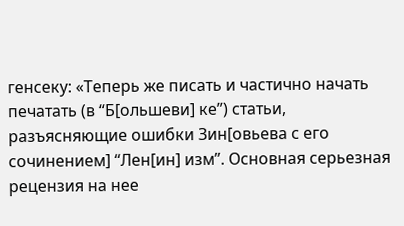генсеку: «Теперь же писать и частично начать печатать (в “Б[ольшеви] ке”) статьи, разъясняющие ошибки Зин[овьева с его сочинением] “Лен[ин] изм”. Основная серьезная рецензия на нее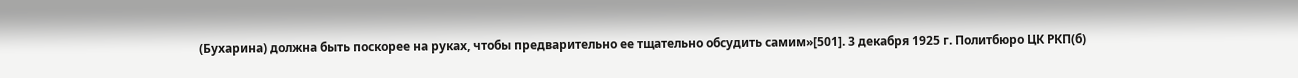(Бухарина) должна быть поскорее на руках, чтобы предварительно ее тщательно обсудить самим»[501]. 3 декабря 1925 г. Политбюро ЦК РКП(б)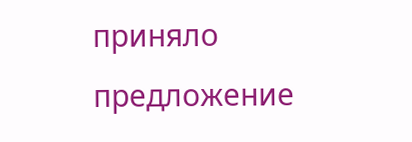приняло предложение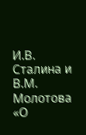И.В. Сталина и В.М. Молотова «О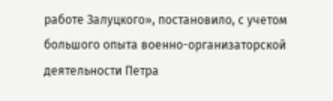работе Залуцкого», постановило, с учетом большого опыта военно-организаторской деятельности Петра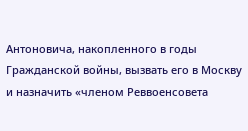Антоновича, накопленного в годы Гражданской войны, вызвать его в Москву и назначить «членом Реввоенсовета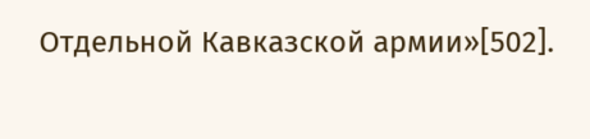Отдельной Кавказской армии»[502].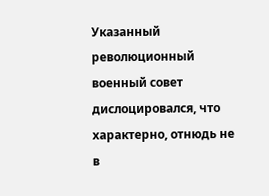Указанный революционный военный совет дислоцировался, что характерно, отнюдь не в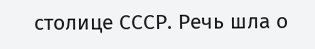столице СССР. Речь шла о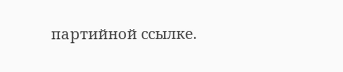партийной ссылке.